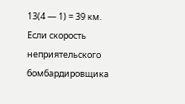13(4 — 1) = 39 км.
Если скорость неприятельского бомбардировщика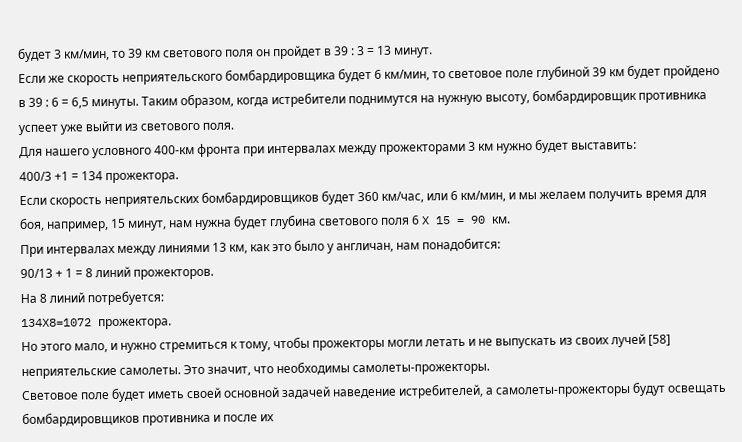будет 3 км/мин, то 39 км светового поля он пройдет в 39 : 3 = 13 минут.
Если же скорость неприятельского бомбардировщика будет 6 км/мин, то световое поле глубиной 39 км будет пройдено в 39 : 6 = 6,5 минуты. Таким образом, когда истребители поднимутся на нужную высоту, бомбардировщик противника успеет уже выйти из светового поля.
Для нашего условного 400-км фронта при интервалах между прожекторами 3 км нужно будет выставить:
400/3 +1 = 134 прожектора.
Если скорость неприятельских бомбардировщиков будет 360 км/час, или 6 км/мин, и мы желаем получить время для боя, например, 15 минут, нам нужна будет глубина светового поля 6 X 15 = 90 км.
При интервалах между линиями 13 км, как это было у англичан, нам понадобится:
90/13 + 1 = 8 линий прожекторов.
На 8 линий потребуется:
134X8=1072 прожектора.
Но этого мало, и нужно стремиться к тому, чтобы прожекторы могли летать и не выпускать из своих лучей [58] неприятельские самолеты. Это значит, что необходимы самолеты-прожекторы.
Световое поле будет иметь своей основной задачей наведение истребителей, а самолеты-прожекторы будут освещать бомбардировщиков противника и после их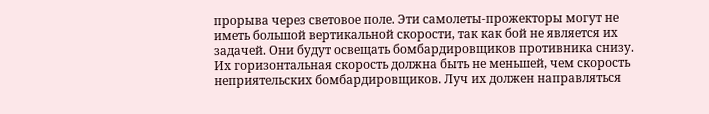прорыва через световое поле. Эти самолеты-прожекторы могут не иметь большой вертикальной скорости, так как бой не является их задачей. Они будут освещать бомбардировщиков противника снизу. Их горизонтальная скорость должна быть не меньшей, чем скорость неприятельских бомбардировщиков. Луч их должен направляться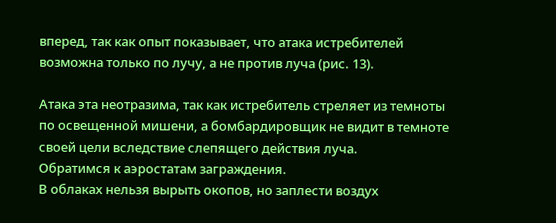вперед, так как опыт показывает, что атака истребителей возможна только по лучу, а не против луча (рис. 13).

Атака эта неотразима, так как истребитель стреляет из темноты по освещенной мишени, а бомбардировщик не видит в темноте своей цели вследствие слепящего действия луча.
Обратимся к аэростатам заграждения.
В облаках нельзя вырыть окопов, но заплести воздух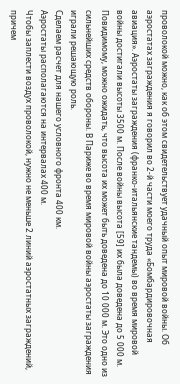проволокой можно, как об этом свидетельствует удачный опыт мировой войны. Об аэростатах заграждения я говорил во 2-й части моего труда «Бомбардировочная авиация». Аэростаты заграждения (франко-итальянские тандемы) во время мировой войны достигали высоты 3500 м. После войны высота [59] их была доведена до 5 000 м. Повидимому, можно ожидать, что высота их может быть доведена до 10 000 м. Это одно из сильнейших средств обороны. В Париже во время мировой войны аэростаты заграждения играли решающую роль.
Сделаем расчет для нашего условного фронта 400 км.
Аэростаты располагаются на интервалах 400 м.
Чтобы заплести воздух проволокой, нужно не меньше 2 линий аэростатных заграждений, причем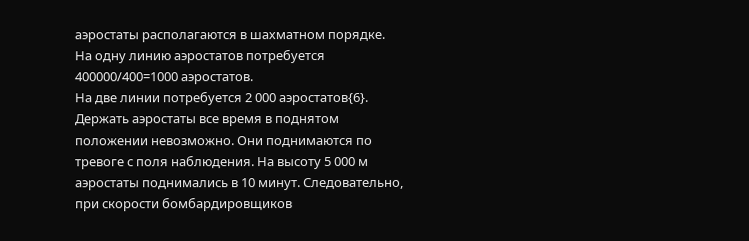аэростаты располагаются в шахматном порядке.
На одну линию аэростатов потребуется 400000/400=1000 аэростатов.
На две линии потребуется 2 000 аэростатов{6}.
Держать аэростаты все время в поднятом положении невозможно. Они поднимаются по тревоге с поля наблюдения. На высоту 5 000 м аэростаты поднимались в 10 минут. Следовательно, при скорости бомбардировщиков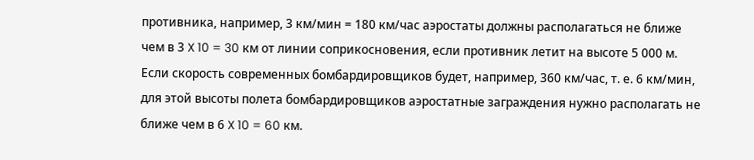противника, например, 3 км/мин = 180 км/час аэростаты должны располагаться не ближе чем в 3 X 10 = 30 км от линии соприкосновения, если противник летит на высоте 5 000 м.
Если скорость современных бомбардировщиков будет, например, 360 км/час, т. е. 6 км/мин, для этой высоты полета бомбардировщиков аэростатные заграждения нужно располагать не ближе чем в 6 X 10 = 60 км.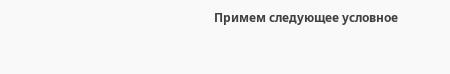Примем следующее условное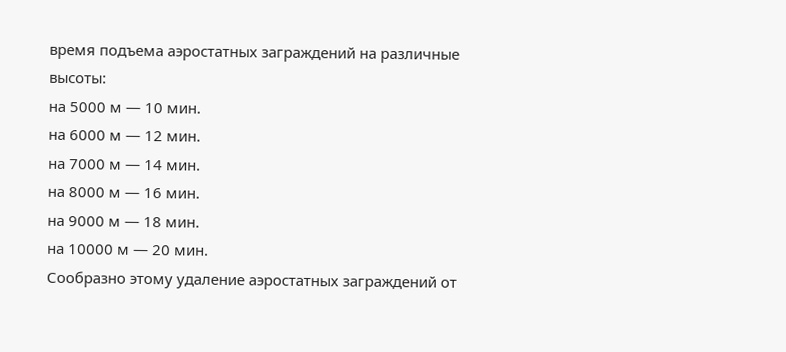время подъема аэростатных заграждений на различные высоты:
на 5000 м — 10 мин.
на 6000 м — 12 мин.
на 7000 м — 14 мин.
на 8000 м — 16 мин.
на 9000 м — 18 мин.
на 10000 м — 20 мин.
Сообразно этому удаление аэростатных заграждений от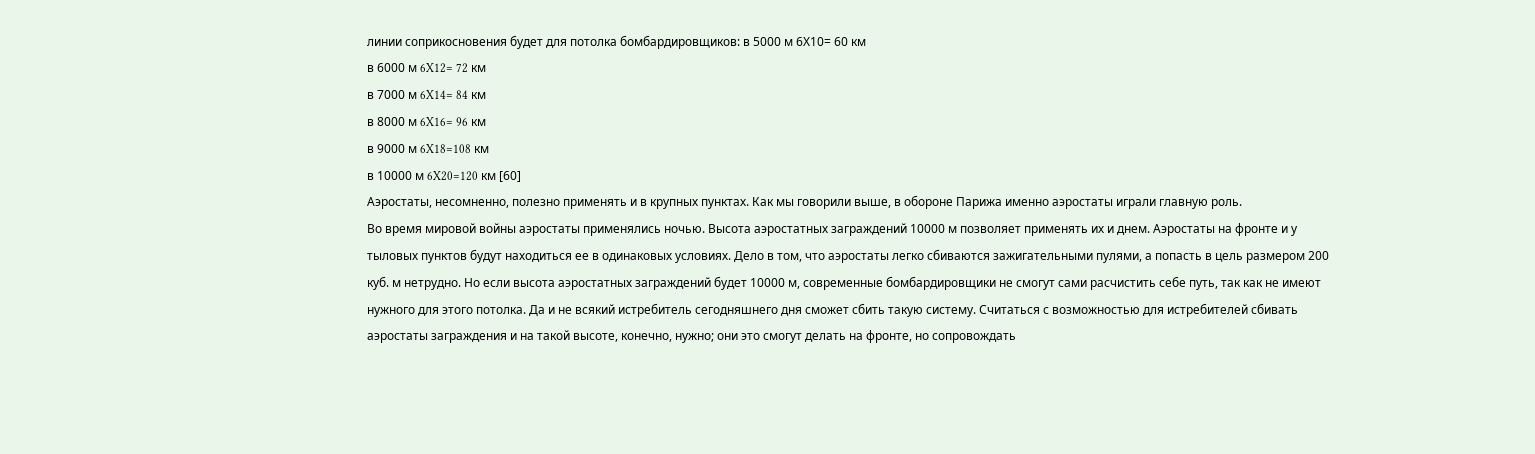линии соприкосновения будет для потолка бомбардировщиков: в 5000 м 6Х10= 60 км
в 6000 м 6X12= 72 км
в 7000 м 6X14= 84 км
в 8000 м 6X16= 96 км
в 9000 м 6X18=108 км
в 10000 м 6X20=120 км [60]
Аэростаты, несомненно, полезно применять и в крупных пунктах. Как мы говорили выше, в обороне Парижа именно аэростаты играли главную роль.
Во время мировой войны аэростаты применялись ночью. Высота аэростатных заграждений 10000 м позволяет применять их и днем. Аэростаты на фронте и у тыловых пунктов будут находиться ее в одинаковых условиях. Дело в том, что аэростаты легко сбиваются зажигательными пулями, а попасть в цель размером 200 куб. м нетрудно. Но если высота аэростатных заграждений будет 10000 м, современные бомбардировщики не смогут сами расчистить себе путь, так как не имеют нужного для этого потолка. Да и не всякий истребитель сегодняшнего дня сможет сбить такую систему. Считаться с возможностью для истребителей сбивать аэростаты заграждения и на такой высоте, конечно, нужно; они это смогут делать на фронте, но сопровождать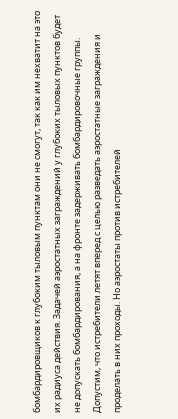бомбардировщиков к глубоким тыловым пунктам они не смогут, так как им нехватит на это их радиуса действия. Задачей аэростатных заграждений у глубоких тыловых пунктов будет не допускать бомбардирования, а на фронте задерживать бомбардировочные группы.
Допустим, что истребители летят вперед с целью разведать аэростатные заграждения и проделать в них проходы. Но аэростаты против истребителей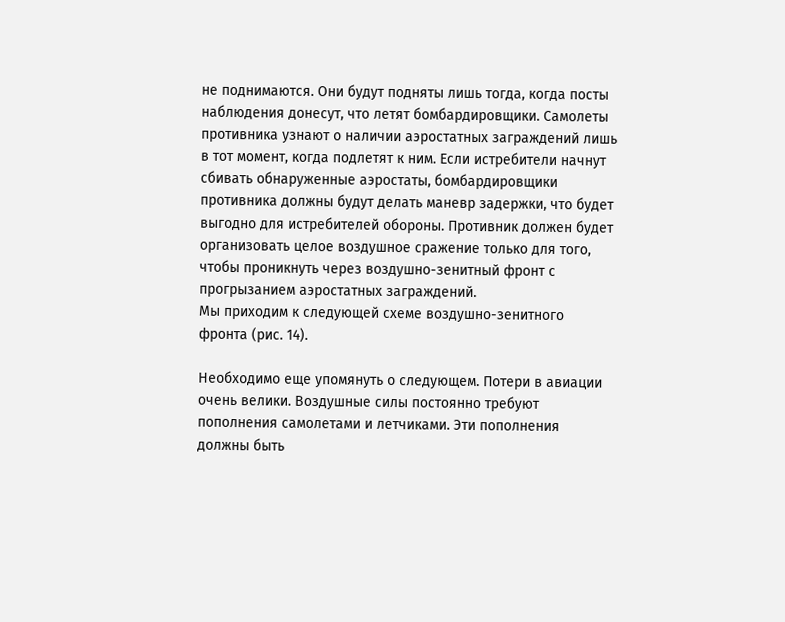не поднимаются. Они будут подняты лишь тогда, когда посты наблюдения донесут, что летят бомбардировщики. Самолеты противника узнают о наличии аэростатных заграждений лишь в тот момент, когда подлетят к ним. Если истребители начнут сбивать обнаруженные аэростаты, бомбардировщики противника должны будут делать маневр задержки, что будет выгодно для истребителей обороны. Противник должен будет организовать целое воздушное сражение только для того, чтобы проникнуть через воздушно-зенитный фронт с прогрызанием аэростатных заграждений.
Мы приходим к следующей схеме воздушно-зенитного фронта (рис. 14).

Необходимо еще упомянуть о следующем. Потери в авиации очень велики. Воздушные силы постоянно требуют пополнения самолетами и летчиками. Эти пополнения должны быть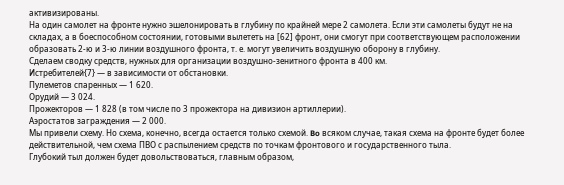активизированы.
На один самолет на фронте нужно эшелонировать в глубину по крайней мере 2 самолета. Если эти самолеты будут не на складах, а в боеспособном состоянии, готовыми вылететь на [62] фронт, они смогут при соответствующем расположении образовать 2-ю и 3-ю линии воздушного фронта, т. е. могут увеличить воздушную оборону в глубину.
Сделаем сводку средств, нужных для организации воздушно-зенитного фронта в 400 км.
Истребителей{7} — в зависимости от обстановки.
Пулеметов спаренных — 1 620.
Орудий — 3 024.
Прожекторов — 1 828 (в том числе по 3 прожектора на дивизион артиллерии).
Аэростатов заграждения — 2 000.
Мы привели схему. Но схема, конечно, всегда остается только схемой. Bo всяком случае, такая схема на фронте будет более действительной, чем схема ПВО с распылением средств по точкам фронтового и государственного тыла.
Глубокий тыл должен будет довольствоваться, главным образом,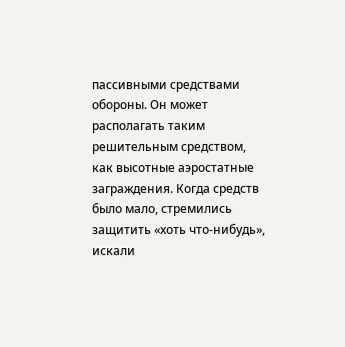пассивными средствами обороны. Он может располагать таким решительным средством, как высотные аэростатные заграждения. Когда средств было мало, стремились защитить «хоть что-нибудь», искали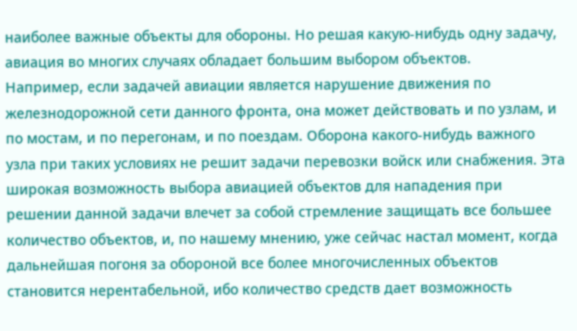наиболее важные объекты для обороны. Но решая какую-нибудь одну задачу, авиация во многих случаях обладает большим выбором объектов.
Например, если задачей авиации является нарушение движения по железнодорожной сети данного фронта, она может действовать и по узлам, и по мостам, и по перегонам, и по поездам. Оборона какого-нибудь важного узла при таких условиях не решит задачи перевозки войск или снабжения. Эта широкая возможность выбора авиацией объектов для нападения при решении данной задачи влечет за собой стремление защищать все большее количество объектов, и, по нашему мнению, уже сейчас настал момент, когда дальнейшая погоня за обороной все более многочисленных объектов становится нерентабельной, ибо количество средств дает возможность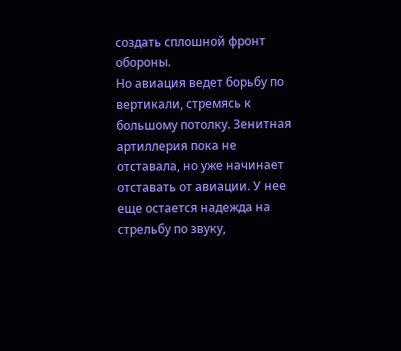создать сплошной фронт обороны.
Но авиация ведет борьбу по вертикали, стремясь к большому потолку. Зенитная артиллерия пока не отставала, но уже начинает отставать от авиации. У нее еще остается надежда на стрельбу по звуку,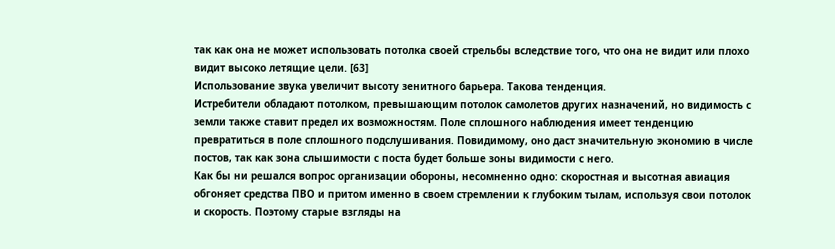так как она не может использовать потолка своей стрельбы вследствие того, что она не видит или плохо видит высоко летящие цели. [63]
Использование звука увеличит высоту зенитного барьера. Такова тенденция.
Истребители обладают потолком, превышающим потолок самолетов других назначений, но видимость с земли также ставит предел их возможностям. Поле сплошного наблюдения имеет тенденцию превратиться в поле сплошного подслушивания. Повидимому, оно даст значительную экономию в числе постов, так как зона слышимости с поста будет больше зоны видимости с него.
Как бы ни решался вопрос организации обороны, несомненно одно: скоростная и высотная авиация обгоняет средства ПВО и притом именно в своем стремлении к глубоким тылам, используя свои потолок и скорость. Поэтому старые взгляды на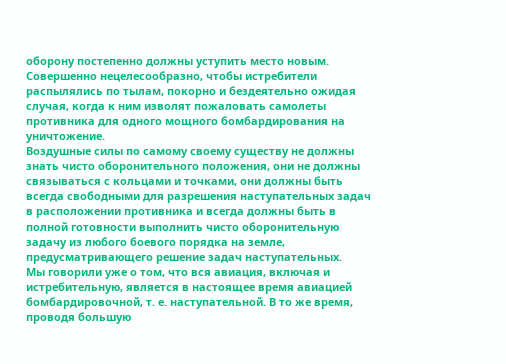оборону постепенно должны уступить место новым. Совершенно нецелесообразно, чтобы истребители распылялись по тылам, покорно и бездеятельно ожидая случая, когда к ним изволят пожаловать самолеты противника для одного мощного бомбардирования на уничтожение.
Воздушные силы по самому своему существу не должны знать чисто оборонительного положения, они не должны связываться с кольцами и точками, они должны быть всегда свободными для разрешения наступательных задач в расположении противника и всегда должны быть в полной готовности выполнить чисто оборонительную задачу из любого боевого порядка на земле, предусматривающего решение задач наступательных.
Мы говорили уже о том, что вся авиация, включая и истребительную, является в настоящее время авиацией бомбардировочной, т. е. наступательной. В то же время, проводя большую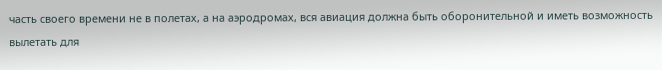часть своего времени не в полетах, а на аэродромах, вся авиация должна быть оборонительной и иметь возможность вылетать для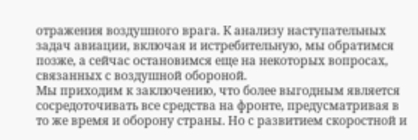отражения воздушного врага. К анализу наступательных задач авиации, включая и истребительную, мы обратимся позже, а сейчас остановимся еще на некоторых вопросах, связанных с воздушной обороной.
Мы приходим к заключению, что более выгодным является сосредоточивать все средства на фронте, предусматривая в то же время и оборону страны. Но с развитием скоростной и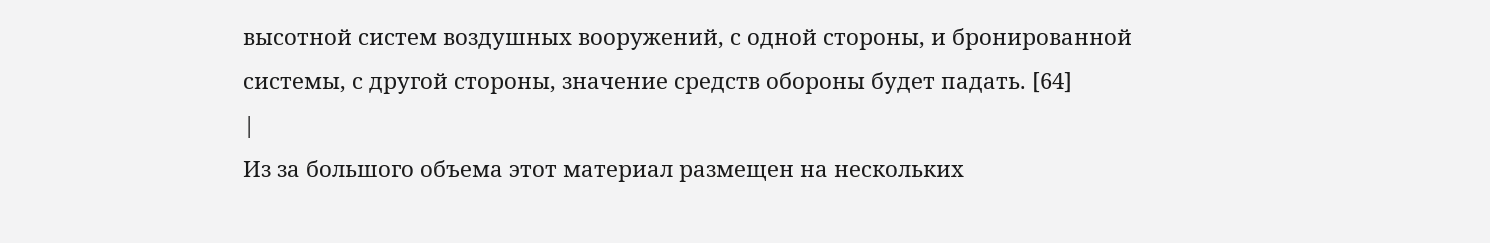высотной систем воздушных вооружений, с одной стороны, и бронированной системы, с другой стороны, значение средств обороны будет падать. [64]
|
Из за большого объема этот материал размещен на нескольких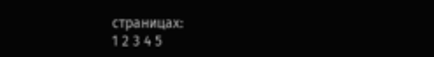страницах:
1 2 3 4 5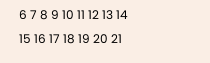6 7 8 9 10 11 12 13 14 15 16 17 18 19 20 21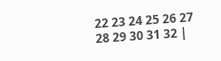22 23 24 25 26 27 28 29 30 31 32 |